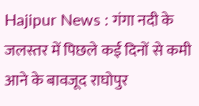Hajipur News : गंगा नदी के जलस्तर में पिछले कई दिनों से कमी आने के बावजूद राघोपुर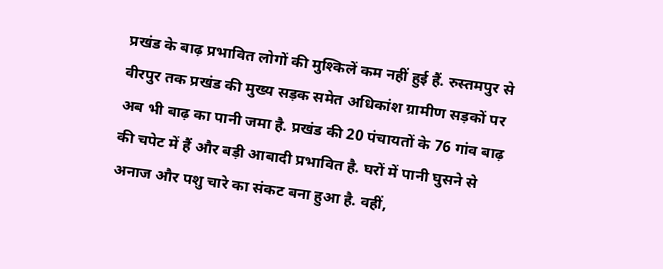प्रखंड के बाढ़ प्रभावित लोगों की मुश्किलें कम नहीं हुई हैं. रुस्तमपुर से वीरपुर तक प्रखंड की मुख्य सड़क समेत अधिकांश ग्रामीण सड़कों पर अब भी बाढ़ का पानी जमा है. प्रखंड की 20 पंचायतों के 76 गांव बाढ़ की चपेट में हैं और बड़ी आबादी प्रभावित है. घरों में पानी घुसने से अनाज और पशु चारे का संकट बना हुआ है. वहीं,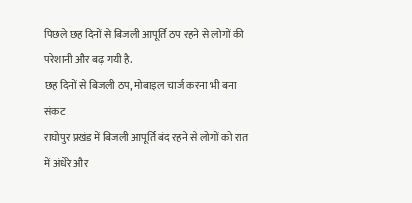पिछले छह दिनों से बिजली आपूर्ति ठप रहने से लोगों की परेशानी और बढ़ गयी है.
छह दिनों से बिजली ठप, मोबाइल चार्ज करना भी बना संकट
राघोपुर प्रखंड में बिजली आपूर्ति बंद रहने से लोगों को रात में अंधेरे और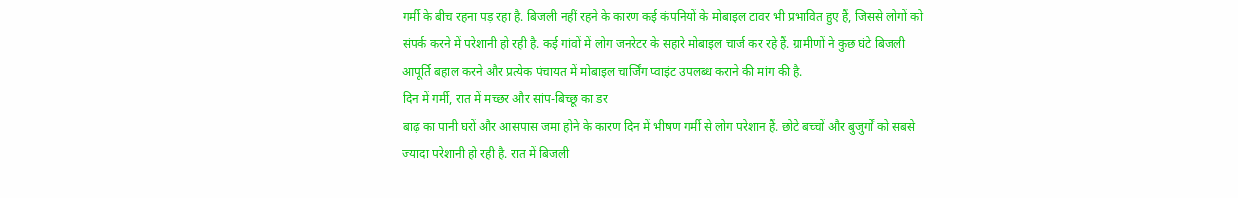गर्मी के बीच रहना पड़ रहा है. बिजली नहीं रहने के कारण कई कंपनियों के मोबाइल टावर भी प्रभावित हुए हैं, जिससे लोगों को संपर्क करने में परेशानी हो रही है. कई गांवों में लोग जनरेटर के सहारे मोबाइल चार्ज कर रहे हैं. ग्रामीणों ने कुछ घंटे बिजली आपूर्ति बहाल करने और प्रत्येक पंचायत में मोबाइल चार्जिंग प्वाइंट उपलब्ध कराने की मांग की है.
दिन में गर्मी, रात में मच्छर और सांप-बिच्छू का डर
बाढ़ का पानी घरों और आसपास जमा होने के कारण दिन में भीषण गर्मी से लोग परेशान हैं. छोटे बच्चों और बुजुर्गों को सबसे ज्यादा परेशानी हो रही है. रात में बिजली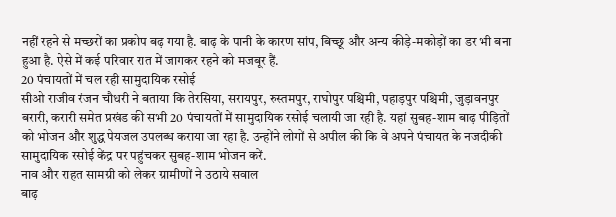नहीं रहने से मच्छरों का प्रकोप बढ़ गया है. बाढ़ के पानी के कारण सांप, बिच्छू और अन्य कीड़े-मकोड़ों का डर भी बना हुआ है. ऐसे में कई परिवार रात में जागकर रहने को मजबूर हैं.
20 पंचायतों में चल रही सामुदायिक रसोई
सीओ राजीव रंजन चौधरी ने बताया कि तेरसिया, सरायपुर, रुस्तमपुर, राघोपुर पश्चिमी, पहाड़पुर पश्चिमी, जुड़ावनपुर बरारी, करारी समेत प्रखंड की सभी 20 पंचायतों में सामुदायिक रसोई चलायी जा रही है. यहां सुबह-शाम बाढ़ पीड़ितों को भोजन और शुद्ध पेयजल उपलब्ध कराया जा रहा है. उन्होंने लोगों से अपील की कि वे अपने पंचायत के नजदीकी सामुदायिक रसोई केंद्र पर पहुंचकर सुबह-शाम भोजन करें.
नाव और राहत सामग्री को लेकर ग्रामीणों ने उठाये सवाल
बाढ़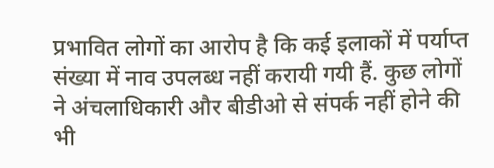प्रभावित लोगों का आरोप है कि कई इलाकों में पर्याप्त संख्या में नाव उपलब्ध नहीं करायी गयी हैं. कुछ लोगों ने अंचलाधिकारी और बीडीओ से संपर्क नहीं होने की भी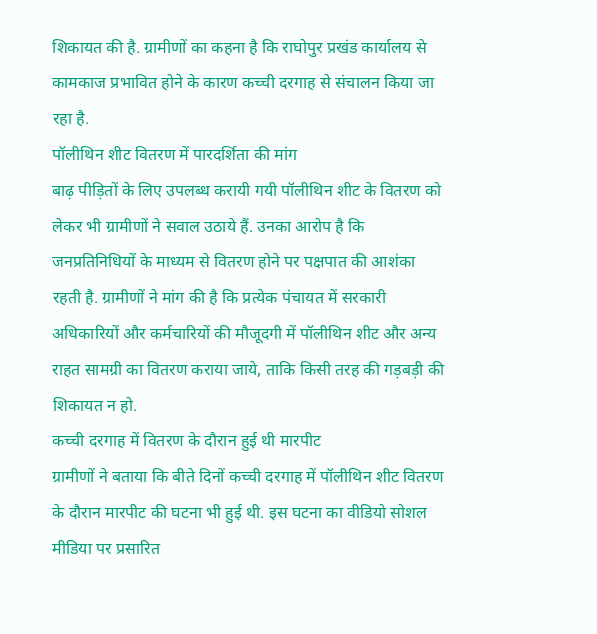शिकायत की है. ग्रामीणों का कहना है कि राघोपुर प्रखंड कार्यालय से कामकाज प्रभावित होने के कारण कच्ची दरगाह से संचालन किया जा रहा है.
पॉलीथिन शीट वितरण में पारदर्शिता की मांग
बाढ़ पीड़ितों के लिए उपलब्ध करायी गयी पॉलीथिन शीट के वितरण को लेकर भी ग्रामीणों ने सवाल उठाये हैं. उनका आरोप है कि जनप्रतिनिधियों के माध्यम से वितरण होने पर पक्षपात की आशंका रहती है. ग्रामीणों ने मांग की है कि प्रत्येक पंचायत में सरकारी अधिकारियों और कर्मचारियों की मौजूदगी में पॉलीथिन शीट और अन्य राहत सामग्री का वितरण कराया जाये, ताकि किसी तरह की गड़बड़ी की शिकायत न हो.
कच्ची दरगाह में वितरण के दौरान हुई थी मारपीट
ग्रामीणों ने बताया कि बीते दिनों कच्ची दरगाह में पॉलीथिन शीट वितरण के दौरान मारपीट की घटना भी हुई थी. इस घटना का वीडियो सोशल मीडिया पर प्रसारित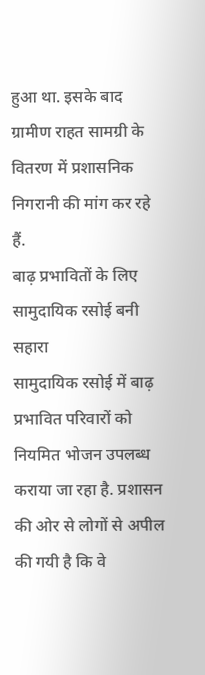हुआ था. इसके बाद ग्रामीण राहत सामग्री के वितरण में प्रशासनिक निगरानी की मांग कर रहे हैं.
बाढ़ प्रभावितों के लिए सामुदायिक रसोई बनी सहारा
सामुदायिक रसोई में बाढ़ प्रभावित परिवारों को नियमित भोजन उपलब्ध कराया जा रहा है. प्रशासन की ओर से लोगों से अपील की गयी है कि वे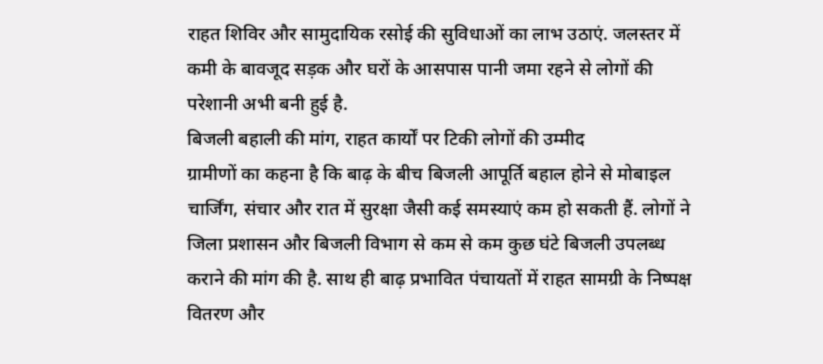राहत शिविर और सामुदायिक रसोई की सुविधाओं का लाभ उठाएं. जलस्तर में कमी के बावजूद सड़क और घरों के आसपास पानी जमा रहने से लोगों की परेशानी अभी बनी हुई है.
बिजली बहाली की मांग, राहत कार्यों पर टिकी लोगों की उम्मीद
ग्रामीणों का कहना है कि बाढ़ के बीच बिजली आपूर्ति बहाल होने से मोबाइल चार्जिंग, संचार और रात में सुरक्षा जैसी कई समस्याएं कम हो सकती हैं. लोगों ने जिला प्रशासन और बिजली विभाग से कम से कम कुछ घंटे बिजली उपलब्ध कराने की मांग की है. साथ ही बाढ़ प्रभावित पंचायतों में राहत सामग्री के निष्पक्ष वितरण और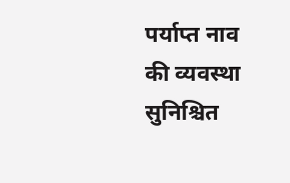पर्याप्त नाव की व्यवस्था सुनिश्चित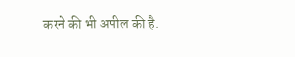करने की भी अपील की है.